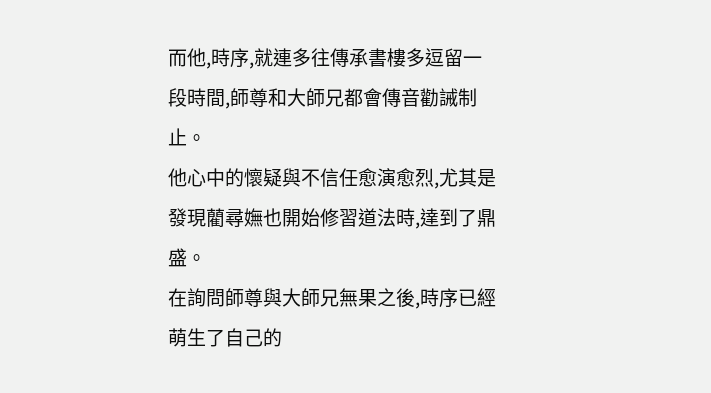而他,時序,就連多往傳承書樓多逗留一段時間,師尊和大師兄都會傳音勸誡制止。
他心中的懷疑與不信任愈演愈烈,尤其是發現藺尋嫵也開始修習道法時,達到了鼎盛。
在詢問師尊與大師兄無果之後,時序已經萌生了自己的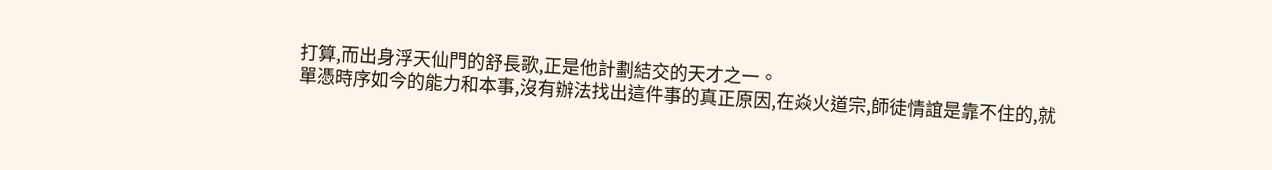打算,而出身浮天仙門的舒長歌,正是他計劃結交的天才之一。
單憑時序如今的能力和本事,沒有辦法找出這件事的真正原因,在焱火道宗,師徒情誼是靠不住的,就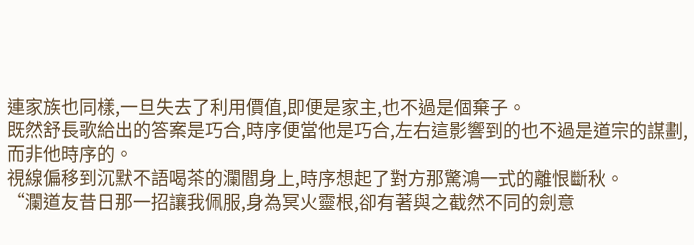連家族也同樣,一旦失去了利用價值,即便是家主,也不過是個棄子。
既然舒長歌給出的答案是巧合,時序便當他是巧合,左右這影響到的也不過是道宗的謀劃,而非他時序的。
視線偏移到沉默不語喝茶的瀾閻身上,時序想起了對方那驚鴻一式的離恨斷秋。
“瀾道友昔日那一招讓我佩服,身為冥火靈根,卻有著與之截然不同的劍意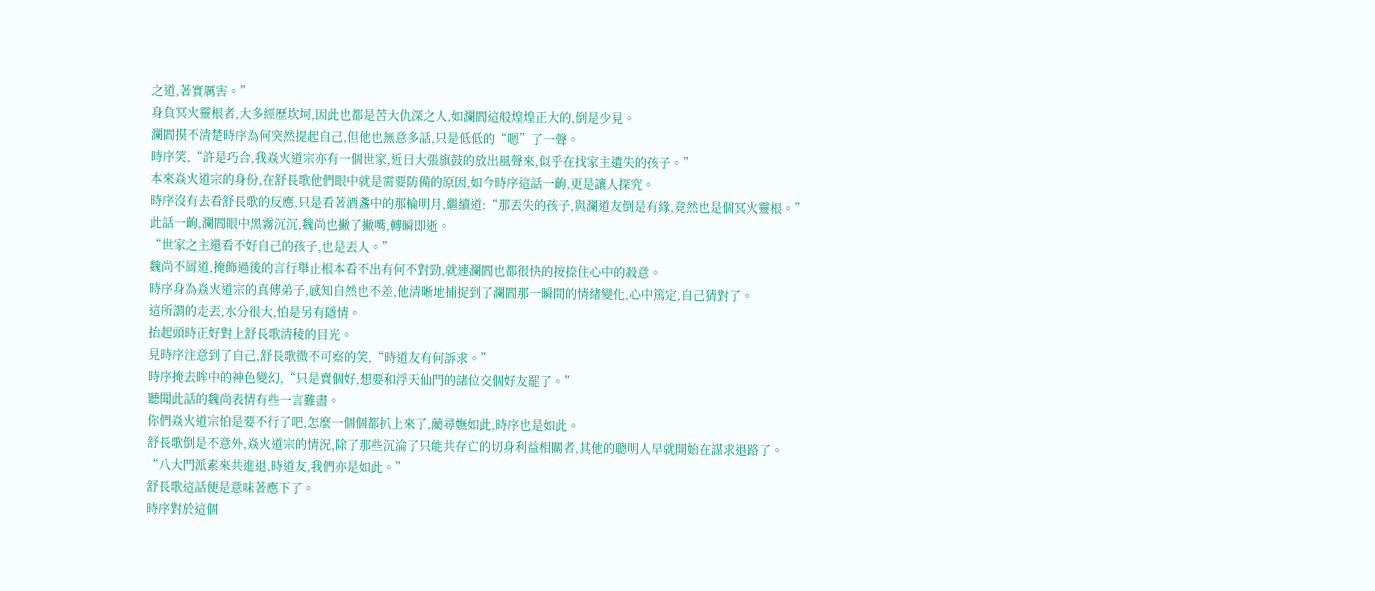之道,著實厲害。”
身負冥火靈根者,大多經歷坎坷,因此也都是苦大仇深之人,如瀾閻這般煌煌正大的,倒是少見。
瀾閻摸不清楚時序為何突然提起自己,但他也無意多話,只是低低的“嗯”了一聲。
時序笑,“許是巧合,我焱火道宗亦有一個世家,近日大張旗鼓的放出風聲來,似乎在找家主遺失的孩子。”
本來焱火道宗的身份,在舒長歌他們眼中就是需要防備的原因,如今時序這話一齣,更是讓人探究。
時序沒有去看舒長歌的反應,只是看著酒盞中的那輪明月,繼續道:“那丟失的孩子,與瀾道友倒是有緣,竟然也是個冥火靈根。”
此話一齣,瀾閻眼中黑霧沉沉,魏尚也撇了撇嘴,轉瞬即逝。
“世家之主還看不好自己的孩子,也是丟人。”
魏尚不屑道,掩飾過後的言行舉止根本看不出有何不對勁,就連瀾閻也都很快的按捺住心中的殺意。
時序身為焱火道宗的真傳弟子,感知自然也不差,他清晰地捕捉到了瀾閻那一瞬間的情緒變化,心中篤定,自己猜對了。
這所謂的走丟,水分很大,怕是另有隱情。
抬起頭時正好對上舒長歌清稜的目光。
見時序注意到了自己,舒長歌微不可察的笑,“時道友有何訴求。”
時序掩去眸中的神色變幻,“只是賣個好,想要和浮天仙門的諸位交個好友罷了。”
聽聞此話的魏尚表情有些一言難盡。
你們焱火道宗怕是要不行了吧,怎麼一個個都扒上來了,藺尋嫵如此,時序也是如此。
舒長歌倒是不意外,焱火道宗的情況,除了那些沉淪了只能共存亡的切身利益相關者,其他的聰明人早就開始在謀求退路了。
“八大門派素來共進退,時道友,我們亦是如此。”
舒長歌這話便是意味著應下了。
時序對於這個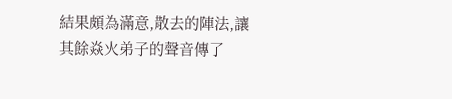結果頗為滿意,散去的陣法,讓其餘焱火弟子的聲音傳了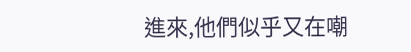進來,他們似乎又在嘲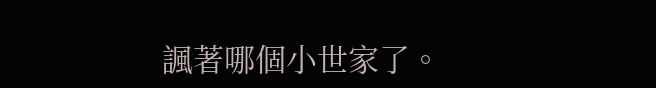諷著哪個小世家了。